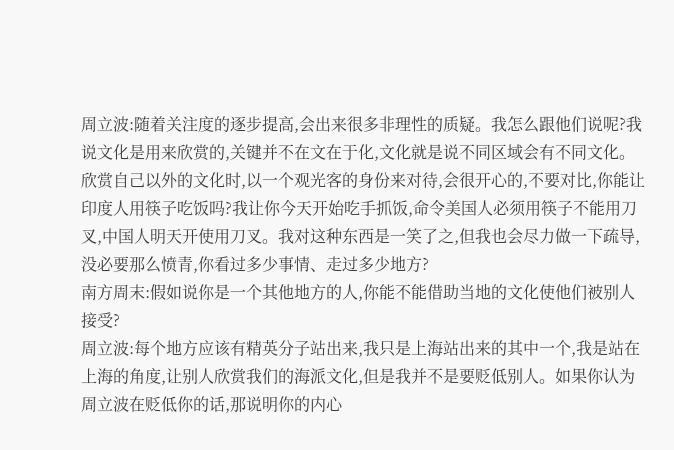周立波:随着关注度的逐步提高,会出来很多非理性的质疑。我怎么跟他们说呢?我说文化是用来欣赏的,关键并不在文在于化,文化就是说不同区域会有不同文化。欣赏自己以外的文化时,以一个观光客的身份来对待,会很开心的,不要对比,你能让印度人用筷子吃饭吗?我让你今天开始吃手抓饭,命令美国人必须用筷子不能用刀叉,中国人明天开使用刀叉。我对这种东西是一笑了之,但我也会尽力做一下疏导,没必要那么愤青,你看过多少事情、走过多少地方?
南方周末:假如说你是一个其他地方的人,你能不能借助当地的文化使他们被别人接受?
周立波:每个地方应该有精英分子站出来,我只是上海站出来的其中一个,我是站在上海的角度,让别人欣赏我们的海派文化,但是我并不是要贬低别人。如果你认为周立波在贬低你的话,那说明你的内心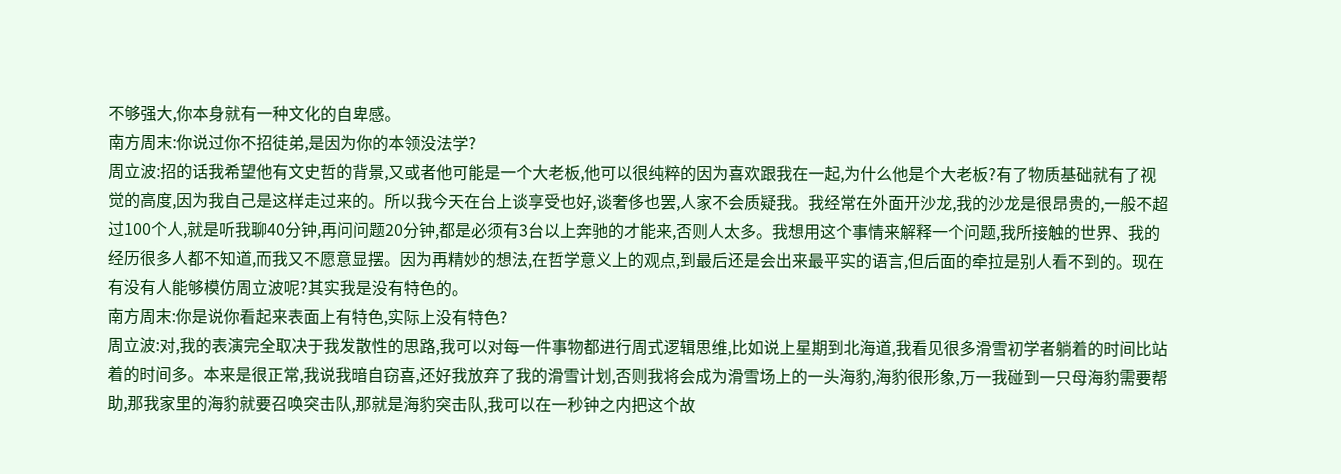不够强大,你本身就有一种文化的自卑感。
南方周末:你说过你不招徒弟,是因为你的本领没法学?
周立波:招的话我希望他有文史哲的背景,又或者他可能是一个大老板,他可以很纯粹的因为喜欢跟我在一起,为什么他是个大老板?有了物质基础就有了视觉的高度,因为我自己是这样走过来的。所以我今天在台上谈享受也好,谈奢侈也罢,人家不会质疑我。我经常在外面开沙龙,我的沙龙是很昂贵的,一般不超过100个人,就是听我聊40分钟,再问问题20分钟,都是必须有3台以上奔驰的才能来,否则人太多。我想用这个事情来解释一个问题,我所接触的世界、我的经历很多人都不知道,而我又不愿意显摆。因为再精妙的想法,在哲学意义上的观点,到最后还是会出来最平实的语言,但后面的牵拉是别人看不到的。现在有没有人能够模仿周立波呢?其实我是没有特色的。
南方周末:你是说你看起来表面上有特色,实际上没有特色?
周立波:对,我的表演完全取决于我发散性的思路,我可以对每一件事物都进行周式逻辑思维,比如说上星期到北海道,我看见很多滑雪初学者躺着的时间比站着的时间多。本来是很正常,我说我暗自窃喜,还好我放弃了我的滑雪计划,否则我将会成为滑雪场上的一头海豹,海豹很形象,万一我碰到一只母海豹需要帮助,那我家里的海豹就要召唤突击队,那就是海豹突击队,我可以在一秒钟之内把这个故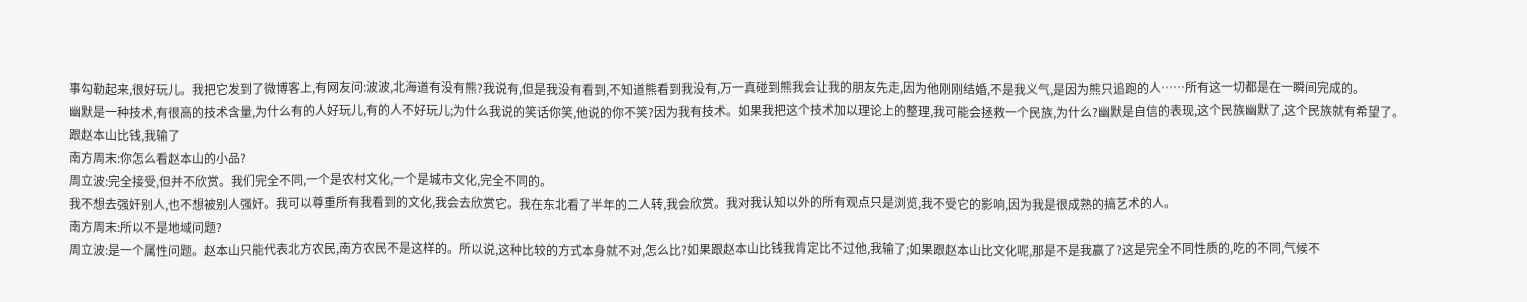事勾勒起来,很好玩儿。我把它发到了微博客上,有网友问:波波,北海道有没有熊?我说有,但是我没有看到,不知道熊看到我没有,万一真碰到熊我会让我的朋友先走,因为他刚刚结婚,不是我义气,是因为熊只追跑的人……所有这一切都是在一瞬间完成的。
幽默是一种技术,有很高的技术含量,为什么有的人好玩儿,有的人不好玩儿;为什么我说的笑话你笑,他说的你不笑?因为我有技术。如果我把这个技术加以理论上的整理,我可能会拯救一个民族,为什么?幽默是自信的表现,这个民族幽默了,这个民族就有希望了。
跟赵本山比钱,我输了
南方周末:你怎么看赵本山的小品?
周立波:完全接受,但并不欣赏。我们完全不同,一个是农村文化,一个是城市文化,完全不同的。
我不想去强奸别人,也不想被别人强奸。我可以尊重所有我看到的文化,我会去欣赏它。我在东北看了半年的二人转,我会欣赏。我对我认知以外的所有观点只是浏览,我不受它的影响,因为我是很成熟的搞艺术的人。
南方周末:所以不是地域问题?
周立波:是一个属性问题。赵本山只能代表北方农民,南方农民不是这样的。所以说,这种比较的方式本身就不对,怎么比?如果跟赵本山比钱我肯定比不过他,我输了;如果跟赵本山比文化呢,那是不是我赢了?这是完全不同性质的,吃的不同,气候不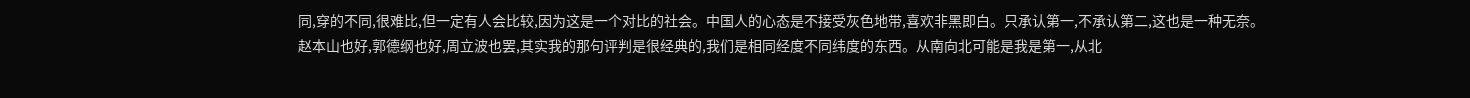同,穿的不同,很难比,但一定有人会比较,因为这是一个对比的社会。中国人的心态是不接受灰色地带,喜欢非黑即白。只承认第一,不承认第二,这也是一种无奈。
赵本山也好,郭德纲也好,周立波也罢,其实我的那句评判是很经典的,我们是相同经度不同纬度的东西。从南向北可能是我是第一,从北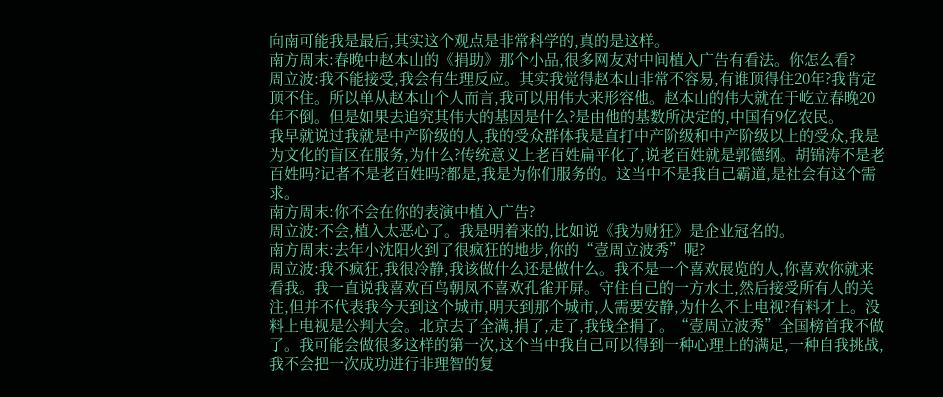向南可能我是最后,其实这个观点是非常科学的,真的是这样。
南方周末:春晚中赵本山的《捐助》那个小品,很多网友对中间植入广告有看法。你怎么看?
周立波:我不能接受,我会有生理反应。其实我觉得赵本山非常不容易,有谁顶得住20年?我肯定顶不住。所以单从赵本山个人而言,我可以用伟大来形容他。赵本山的伟大就在于屹立春晚20年不倒。但是如果去追究其伟大的基因是什么?是由他的基数所决定的,中国有9亿农民。
我早就说过我就是中产阶级的人,我的受众群体我是直打中产阶级和中产阶级以上的受众,我是为文化的盲区在服务,为什么?传统意义上老百姓扁平化了,说老百姓就是郭德纲。胡锦涛不是老百姓吗?记者不是老百姓吗?都是,我是为你们服务的。这当中不是我自己霸道,是社会有这个需求。
南方周末:你不会在你的表演中植入广告?
周立波:不会,植入太恶心了。我是明着来的,比如说《我为财狂》是企业冠名的。
南方周末:去年小沈阳火到了很疯狂的地步,你的“壹周立波秀”呢?
周立波:我不疯狂,我很冷静,我该做什么还是做什么。我不是一个喜欢展览的人,你喜欢你就来看我。我一直说我喜欢百鸟朝凤不喜欢孔雀开屏。守住自己的一方水土,然后接受所有人的关注,但并不代表我今天到这个城市,明天到那个城市,人需要安静,为什么不上电视?有料才上。没料上电视是公判大会。北京去了全满,捐了,走了,我钱全捐了。“壹周立波秀”全国榜首我不做了。我可能会做很多这样的第一次,这个当中我自己可以得到一种心理上的满足,一种自我挑战,我不会把一次成功进行非理智的复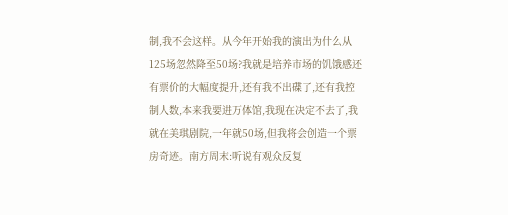制,我不会这样。从今年开始我的演出为什么从125场忽然降至50场?我就是培养市场的饥饿感还有票价的大幅度提升,还有我不出碟了,还有我控制人数,本来我要进万体馆,我现在决定不去了,我就在美琪剧院,一年就50场,但我将会创造一个票房奇迹。南方周末:听说有观众反复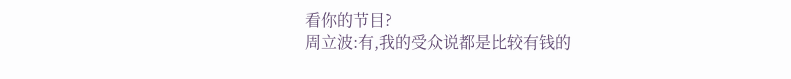看你的节目?
周立波:有,我的受众说都是比较有钱的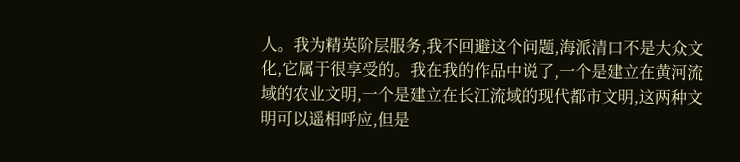人。我为精英阶层服务,我不回避这个问题,海派清口不是大众文化,它属于很享受的。我在我的作品中说了,一个是建立在黄河流域的农业文明,一个是建立在长江流域的现代都市文明,这两种文明可以遥相呼应,但是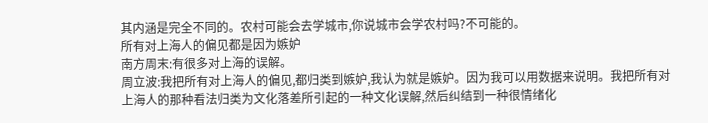其内涵是完全不同的。农村可能会去学城市,你说城市会学农村吗?不可能的。
所有对上海人的偏见都是因为嫉妒
南方周末:有很多对上海的误解。
周立波:我把所有对上海人的偏见,都归类到嫉妒,我认为就是嫉妒。因为我可以用数据来说明。我把所有对上海人的那种看法归类为文化落差所引起的一种文化误解,然后纠结到一种很情绪化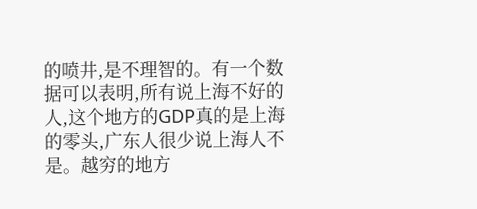的喷井,是不理智的。有一个数据可以表明,所有说上海不好的人,这个地方的GDP真的是上海的零头,广东人很少说上海人不是。越穷的地方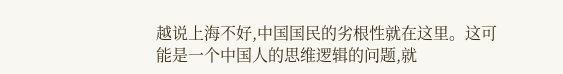越说上海不好,中国国民的劣根性就在这里。这可能是一个中国人的思维逻辑的问题,就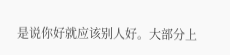是说你好就应该别人好。大部分上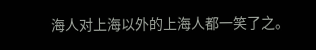海人对上海以外的上海人都一笑了之。